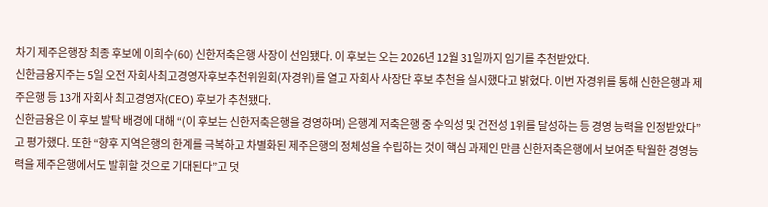차기 제주은행장 최종 후보에 이희수(60) 신한저축은행 사장이 선임됐다. 이 후보는 오는 2026년 12월 31일까지 임기를 추천받았다.
신한금융지주는 5일 오전 자회사최고경영자후보추천위원회(자경위)를 열고 자회사 사장단 후보 추천을 실시했다고 밝혔다. 이번 자경위를 통해 신한은행과 제주은행 등 13개 자회사 최고경영자(CEO) 후보가 추천됐다.
신한금융은 이 후보 발탁 배경에 대해 “(이 후보는 신한저축은행을 경영하며) 은행계 저축은행 중 수익성 및 건전성 1위를 달성하는 등 경영 능력을 인정받았다”고 평가했다. 또한 “향후 지역은행의 한계를 극복하고 차별화된 제주은행의 정체성을 수립하는 것이 핵심 과제인 만큼 신한저축은행에서 보여준 탁월한 경영능력을 제주은행에서도 발휘할 것으로 기대된다”고 덧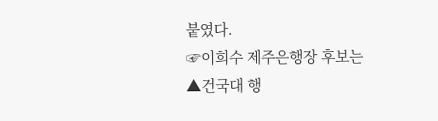붙였다.
☞이희수 제주은행장 후보는
▲건국대 행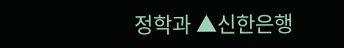정학과 ▲신한은행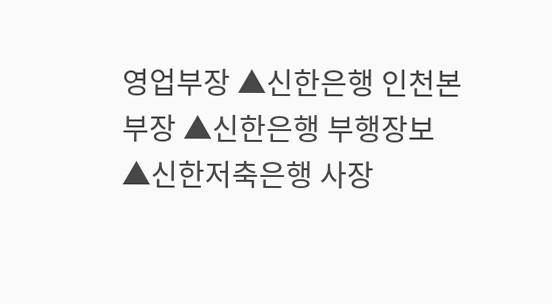영업부장 ▲신한은행 인천본부장 ▲신한은행 부행장보 ▲신한저축은행 사장